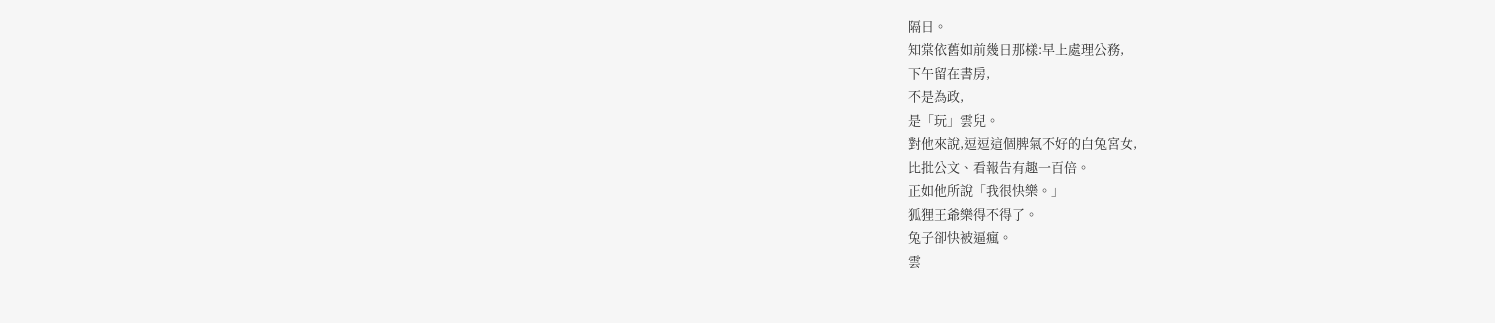隔日。
知棠依舊如前幾日那樣:早上處理公務,
下午留在書房,
不是為政,
是「玩」雲兒。
對他來說,逗逗這個脾氣不好的白兔宮女,
比批公文、看報告有趣一百倍。
正如他所說「我很快樂。」
狐狸王爺樂得不得了。
兔子卻快被逼瘋。
雲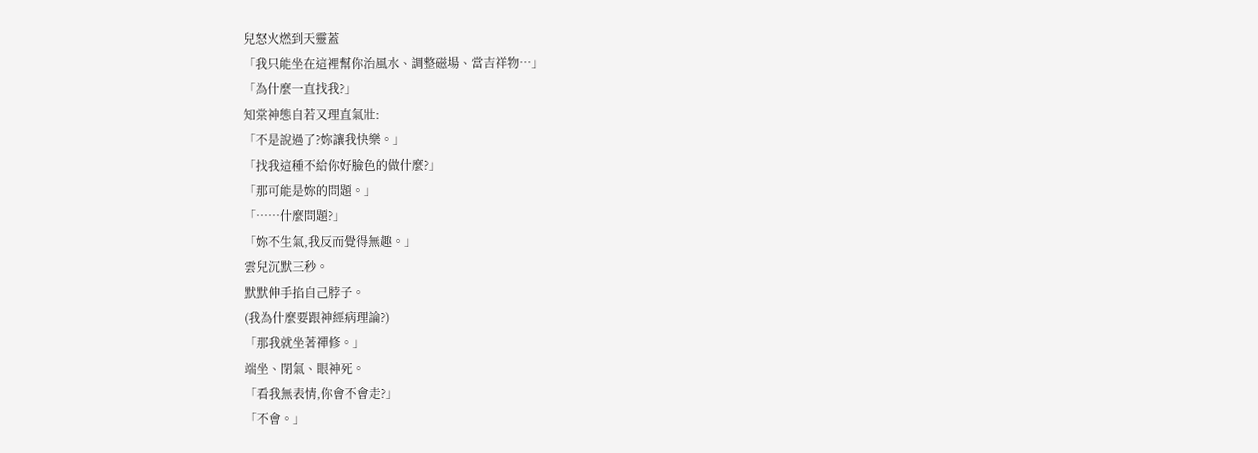兒怒火燃到天靈蓋
「我只能坐在這裡幫你治風水、調整磁場、當吉祥物…」
「為什麼一直找我?」
知棠神態自若又理直氣壯:
「不是說過了?妳讓我快樂。」
「找我這種不給你好臉色的做什麼?」
「那可能是妳的問題。」
「……什麼問題?」
「妳不生氣,我反而覺得無趣。」
雲兒沉默三秒。
默默伸手掐自己脖子。
(我為什麼要跟神經病理論?)
「那我就坐著禪修。」
端坐、閉氣、眼神死。
「看我無表情,你會不會走?」
「不會。」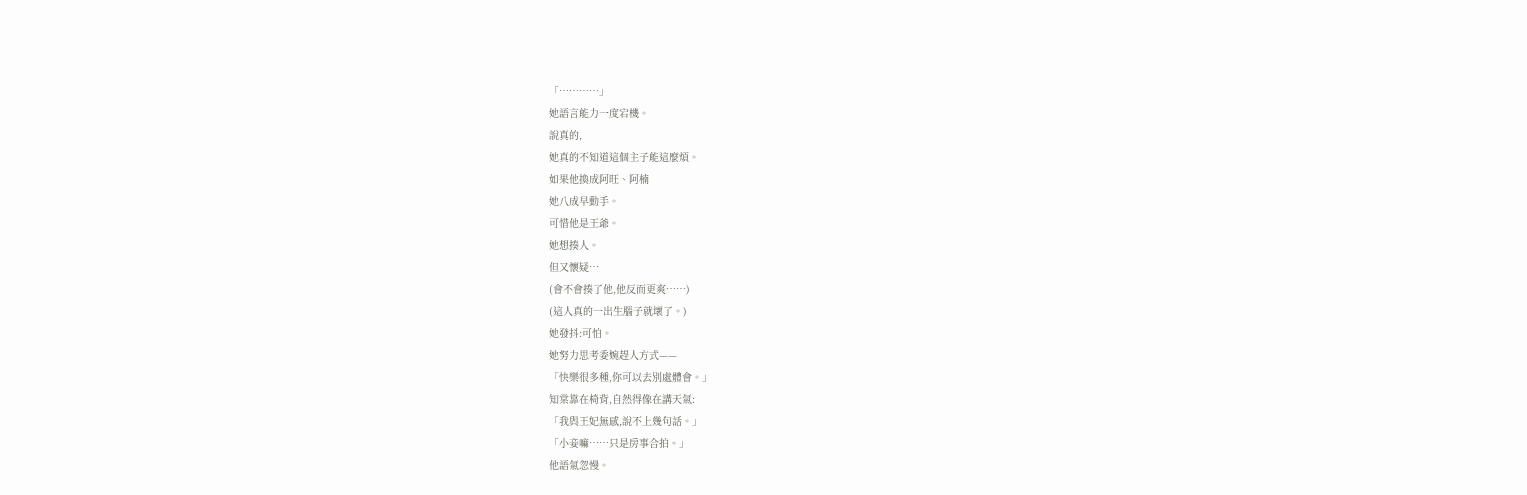「…………」
她語言能力一度宕機。
說真的,
她真的不知道這個主子能這麼煩。
如果他換成阿旺、阿楠
她八成早動手。
可惜他是王爺。
她想揍人。
但又懷疑…
(會不會揍了他,他反而更爽……)
(這人真的一出生腦子就壞了。)
她發抖:可怕。
她努力思考委婉趕人方式——
「快樂很多種,你可以去別處體會。」
知棠靠在椅背,自然得像在講天氣:
「我與王妃無感,說不上幾句話。」
「小妾嘛……只是房事合拍。」
他語氣忽慢。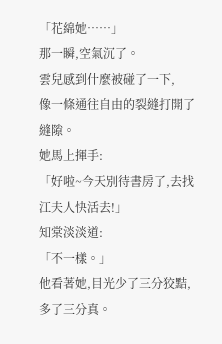「花綿她……」
那一瞬,空氣沉了。
雲兒感到什麼被碰了一下,
像一條通往自由的裂縫打開了縫隙。
她馬上揮手:
「好啦~今天別待書房了,去找江夫人快活去!」
知棠淡淡道:
「不一樣。」
他看著她,目光少了三分狡黠,多了三分真。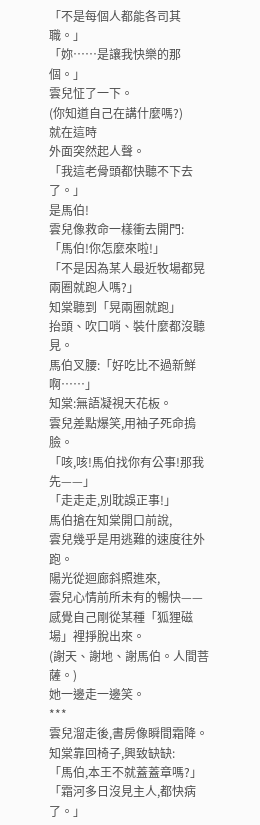「不是每個人都能各司其職。」
「妳……是讓我快樂的那個。」
雲兒怔了一下。
(你知道自己在講什麼嗎?)
就在這時
外面突然起人聲。
「我這老骨頭都快聽不下去了。」
是馬伯!
雲兒像救命一樣衝去開門:
「馬伯!你怎麼來啦!」
「不是因為某人最近牧場都晃兩圈就跑人嗎?」
知棠聽到「晃兩圈就跑」
抬頭、吹口哨、裝什麼都沒聽見。
馬伯叉腰:「好吃比不過新鮮啊……」
知棠:無語凝視天花板。
雲兒差點爆笑,用袖子死命摀臉。
「咳,咳!馬伯找你有公事!那我先——」
「走走走,別耽誤正事!」
馬伯搶在知棠開口前說,
雲兒幾乎是用逃難的速度往外跑。
陽光從迴廊斜照進來,
雲兒心情前所未有的暢快——
感覺自己剛從某種「狐狸磁場」裡掙脫出來。
(謝天、謝地、謝馬伯。人間菩薩。)
她一邊走一邊笑。
***
雲兒溜走後,書房像瞬間霜降。
知棠靠回椅子,興致缺缺:
「馬伯,本王不就蓋蓋章嗎?」
「霜河多日沒見主人,都快病了。」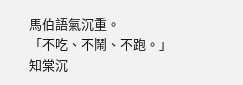馬伯語氣沉重。
「不吃、不鬧、不跑。」
知棠沉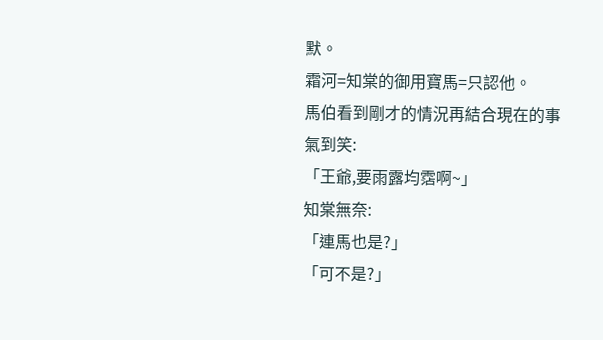默。
霜河=知棠的御用寶馬=只認他。
馬伯看到剛才的情況再結合現在的事
氣到笑:
「王爺,要雨露均霑啊~」
知棠無奈:
「連馬也是?」
「可不是?」